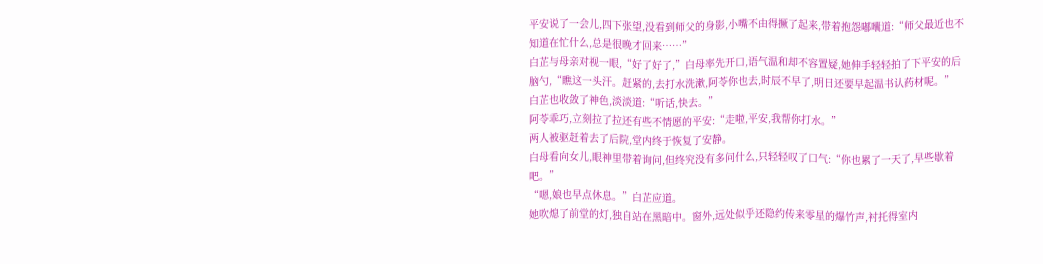平安说了一会儿,四下张望,没看到师父的身影,小嘴不由得撅了起来,带着抱怨嘟囔道:“师父最近也不知道在忙什么,总是很晚才回来……”
白芷与母亲对视一眼,“好了好了,”白母率先开口,语气温和却不容置疑,她伸手轻轻拍了下平安的后脑勺,“瞧这一头汗。赶紧的,去打水洗漱,阿苓你也去,时辰不早了,明日还要早起温书认药材呢。”
白芷也收敛了神色,淡淡道:“听话,快去。”
阿苓乖巧,立刻拉了拉还有些不情愿的平安:“走啦,平安,我帮你打水。”
两人被驱赶着去了后院,堂内终于恢复了安静。
白母看向女儿,眼神里带着询问,但终究没有多问什么,只轻轻叹了口气:“你也累了一天了,早些歇着吧。”
“嗯,娘也早点休息。”白芷应道。
她吹熄了前堂的灯,独自站在黑暗中。窗外,远处似乎还隐约传来零星的爆竹声,衬托得室内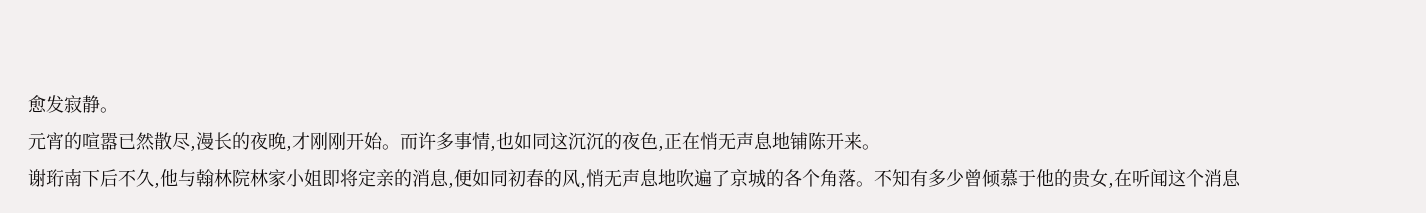愈发寂静。
元宵的喧嚣已然散尽,漫长的夜晚,才刚刚开始。而许多事情,也如同这沉沉的夜色,正在悄无声息地铺陈开来。
谢珩南下后不久,他与翰林院林家小姐即将定亲的消息,便如同初春的风,悄无声息地吹遍了京城的各个角落。不知有多少曾倾慕于他的贵女,在听闻这个消息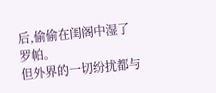后,偷偷在闺阁中湿了罗帕。
但外界的一切纷扰都与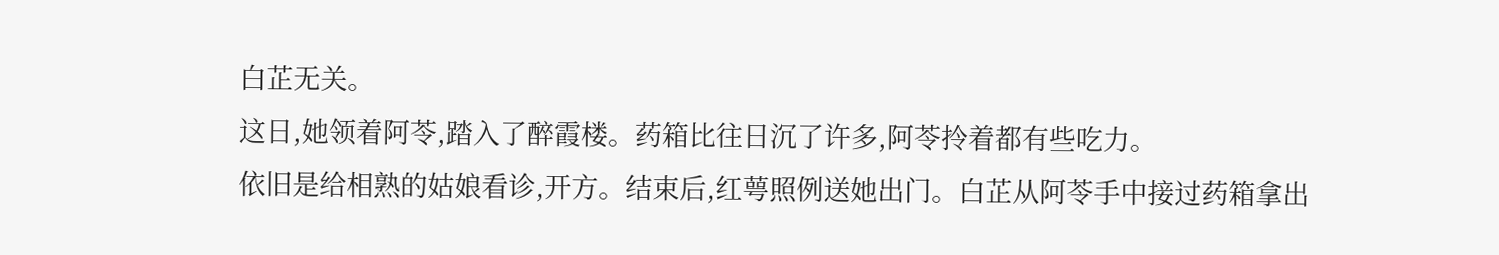白芷无关。
这日,她领着阿苓,踏入了醉霞楼。药箱比往日沉了许多,阿苓拎着都有些吃力。
依旧是给相熟的姑娘看诊,开方。结束后,红萼照例送她出门。白芷从阿苓手中接过药箱拿出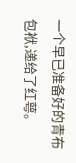一个早已准备好的青布包袱,递给了红萼。